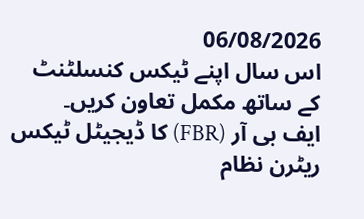06/08/2026
اس سال اپنے ٹیکس کنسلٹنٹ کے ساتھ مکمل تعاون کریں۔
ایف بی آر (FBR) کا ڈیجیٹل ٹیکس ریٹرن نظام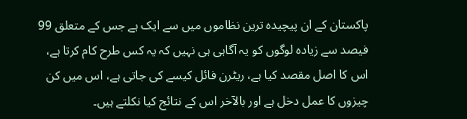پاکستان کے ان پیچیدہ ترین نظاموں میں سے ایک ہے جس کے متعلق 99 فیصد سے زیادہ لوگوں کو یہ آگاہی ہی نہیں کہ یہ کس طرح کام کرتا ہے، اس کا اصل مقصد کیا ہے، ریٹرن فائل کیسے کی جاتی ہے، اس میں کن چیزوں کا عمل دخل ہے اور بالآخر اس کے نتائج کیا نکلتے ہیں۔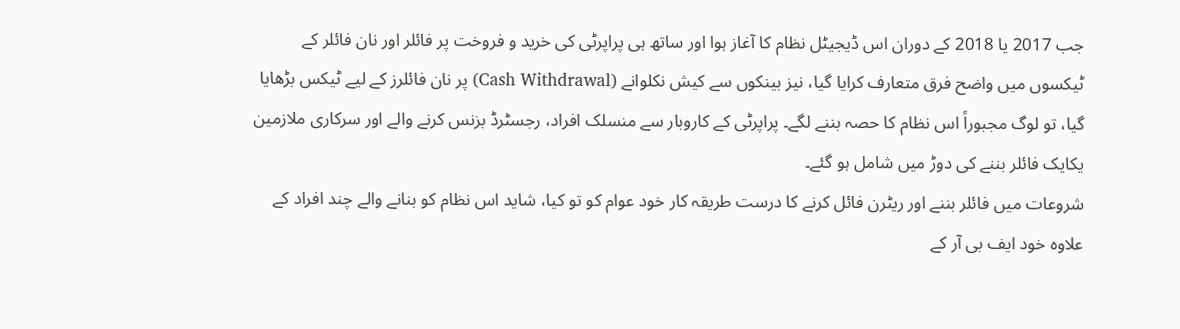جب 2017 یا 2018 کے دوران اس ڈیجیٹل نظام کا آغاز ہوا اور ساتھ ہی پراپرٹی کی خرید و فروخت پر فائلر اور نان فائلر کے ٹیکسوں میں واضح فرق متعارف کرایا گیا، نیز بینکوں سے کیش نکلوانے (Cash Withdrawal) پر نان فائلرز کے لیے ٹیکس بڑھایا گیا، تو لوگ مجبوراً اس نظام کا حصہ بننے لگے۔ پراپرٹی کے کاروبار سے منسلک افراد، رجسٹرڈ بزنس کرنے والے اور سرکاری ملازمین یکایک فائلر بننے کی دوڑ میں شامل ہو گئے۔
شروعات میں فائلر بننے اور ریٹرن فائل کرنے کا درست طریقہ کار خود عوام کو تو کیا، شاید اس نظام کو بنانے والے چند افراد کے علاوہ خود ایف بی آر کے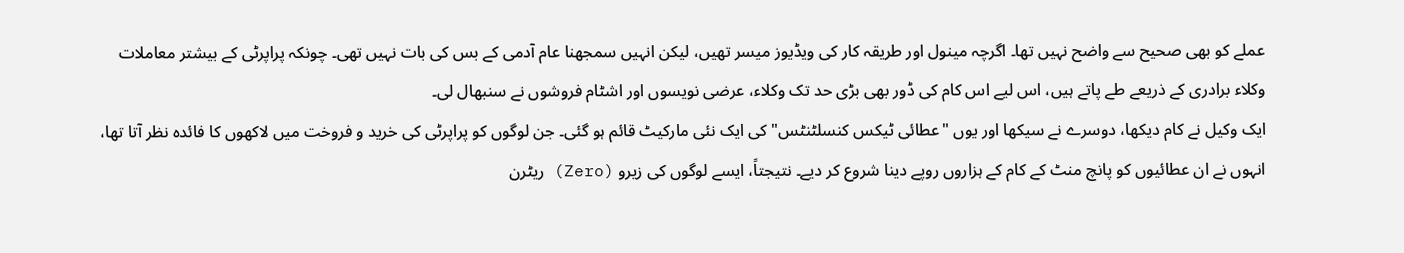عملے کو بھی صحیح سے واضح نہیں تھا۔ اگرچہ مینول اور طریقہ کار کی ویڈیوز میسر تھیں، لیکن انہیں سمجھنا عام آدمی کے بس کی بات نہیں تھی۔ چونکہ پراپرٹی کے بیشتر معاملات وکلاء برادری کے ذریعے طے پاتے ہیں، اس لیے اس کام کی ڈور بھی بڑی حد تک وکلاء، عرضی نویسوں اور اشٹام فروشوں نے سنبھال لی۔
ایک وکیل نے کام دیکھا، دوسرے نے سیکھا اور یوں "عطائی ٹیکس کنسلٹنٹس" کی ایک نئی مارکیٹ قائم ہو گئی۔ جن لوگوں کو پراپرٹی کی خرید و فروخت میں لاکھوں کا فائدہ نظر آتا تھا، انہوں نے ان عطائیوں کو پانچ منٹ کے کام کے ہزاروں روپے دینا شروع کر دیے۔ نتیجتاً، ایسے لوگوں کی زیرو (Zero) ریٹرن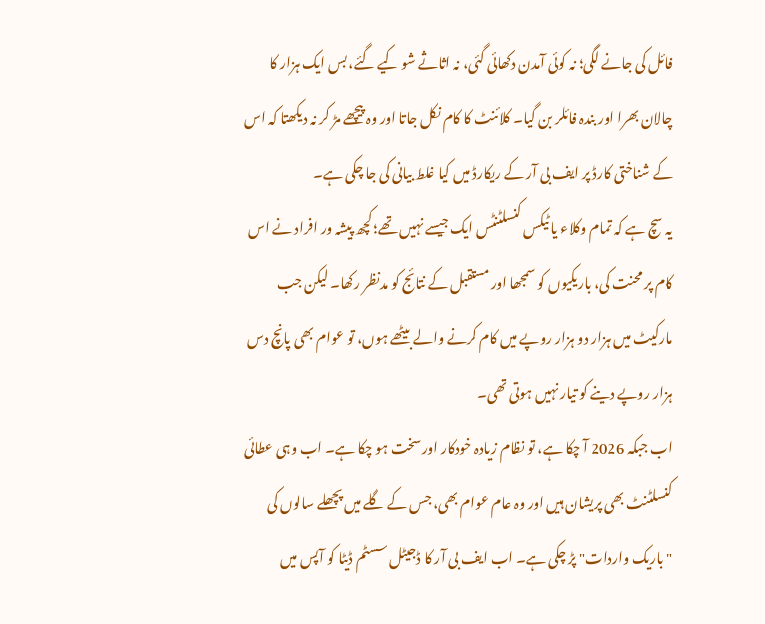فائل کی جانے لگی؛ نہ کوئی آمدن دکھائی گئی، نہ اثاثے شو کیے گئے، بس ایک ہزار کا چالان بھرا اور بندہ فائلر بن گیا۔ کلائنٹ کا کام نکل جاتا اور وہ پیچھے مڑ کر نہ دیکھتا کہ اس کے شناختی کارڈ پر ایف بی آر کے ریکارڈ میں کیا غلط بیانی کی جا چکی ہے۔
یہ سچ ہے کہ تمام وکلاء یا ٹیکس کنسلٹنٹس ایک جیسے نہیں تھے؛ کچھ پیشہ ور افراد نے اس کام پر محنت کی، باریکیوں کو سمجھا اور مستقبل کے نتائج کو مدنظر رکھا۔ لیکن جب مارکیٹ میں ہزار دو ہزار روپے میں کام کرنے والے بیٹھے ہوں، تو عوام بھی پانچ دس ہزار روپے دینے کو تیار نہیں ہوتی تھی۔
اب جبکہ 2026 آ چکا ہے، تو نظام زیادہ خودکار اور سخت ہو چکا ہے۔ اب وہی عطائی کنسلٹنٹ بھی پریشان ہیں اور وہ عام عوام بھی، جس کے گلے میں پچھلے سالوں کی "باریک واردات" پڑ چکی ہے۔ اب ایف بی آر کا ڈجیٹل سسٹم ڈیٹا کو آپس میں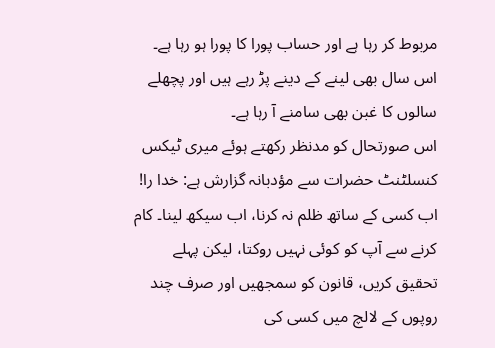مربوط کر رہا ہے اور حساب پورا کا پورا ہو رہا ہے۔ اس سال بھی لینے کے دینے پڑ رہے ہیں اور پچھلے سالوں کا غبن بھی سامنے آ رہا ہے۔
اس صورتحال کو مدنظر رکھتے ہوئے میری ٹیکس کنسلٹنٹ حضرات سے مؤدبانہ گزارش ہے: خدا را! اب کسی کے ساتھ ظلم نہ کرنا، اب سیکھ لینا۔ کام کرنے سے آپ کو کوئی نہیں روکتا، لیکن پہلے تحقیق کریں، قانون کو سمجھیں اور صرف چند روپوں کے لالچ میں کسی کی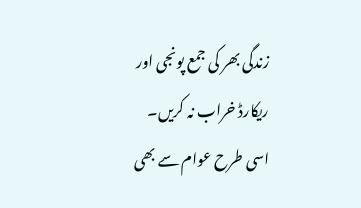زندگی بھر کی جمع پونجی اور ریکارڈ خراب نہ کریں۔
اسی طرح عوام سے بھی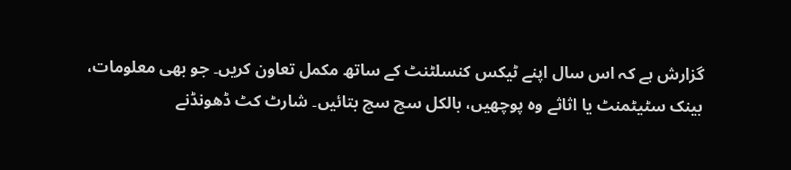گزارش ہے کہ اس سال اپنے ٹیکس کنسلٹنٹ کے ساتھ مکمل تعاون کریں۔ جو بھی معلومات، بینک سٹیٹمنٹ یا اثاثے وہ پوچھیں، بالکل سچ سچ بتائیں۔ شارٹ کٹ ڈھونڈنے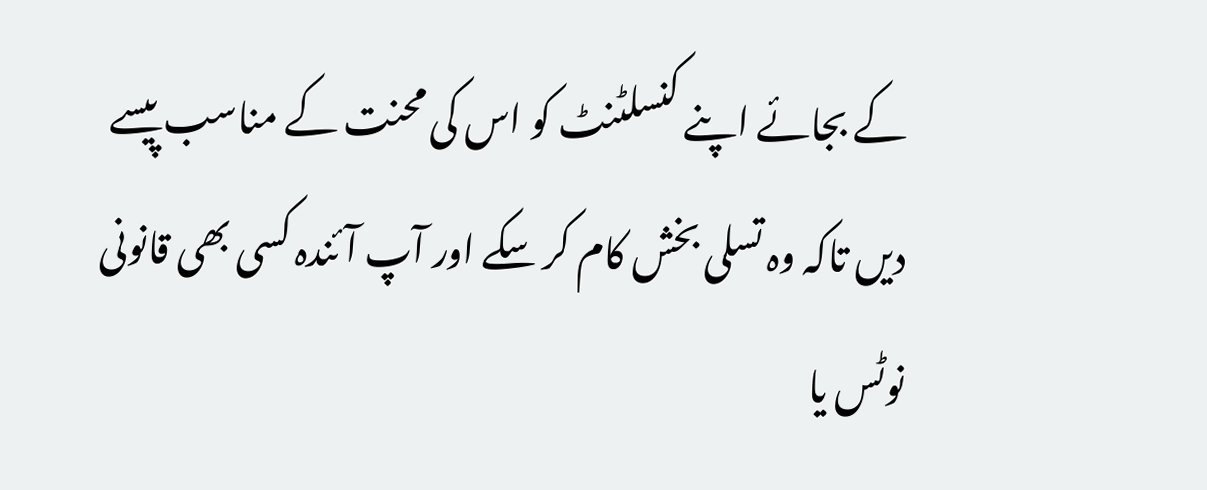کے بجائے اپنے کنسلٹنٹ کو اس کی محنت کے مناسب پیسے دیں تاکہ وہ تسلی بخش کام کر سکے اور آپ آئندہ کسی بھی قانونی نوٹس یا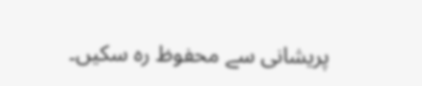پریشانی سے محفوظ رہ سکیں۔